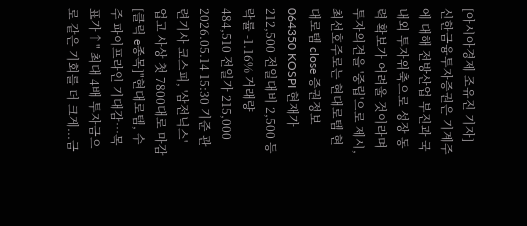[아시아경제 조유진 기자] 신한금융투자증권은 기계주에 대해 전방산업 부진과 국내외 투자위축으로 성장 동력 확보가 어려울 것이라며 투자의견을 '중립'으로 제시, 최선호주로는 현대로템 현대로템 close 증권정보 064350 KOSPI 현재가 212,500 전일대비 2,500 등락률 -1.16% 거래량 484,510 전일가 215,000 2026.05.14 15:30 기준 관련기사 코스피, '삼전닉스' 업고 사상 첫 7800대로 마감 [클릭 e종목]"현대로템, 수주 파이프라인 기대감…목표가↑" 최대 4배 투자금으로 같은 기회를 더 크게...금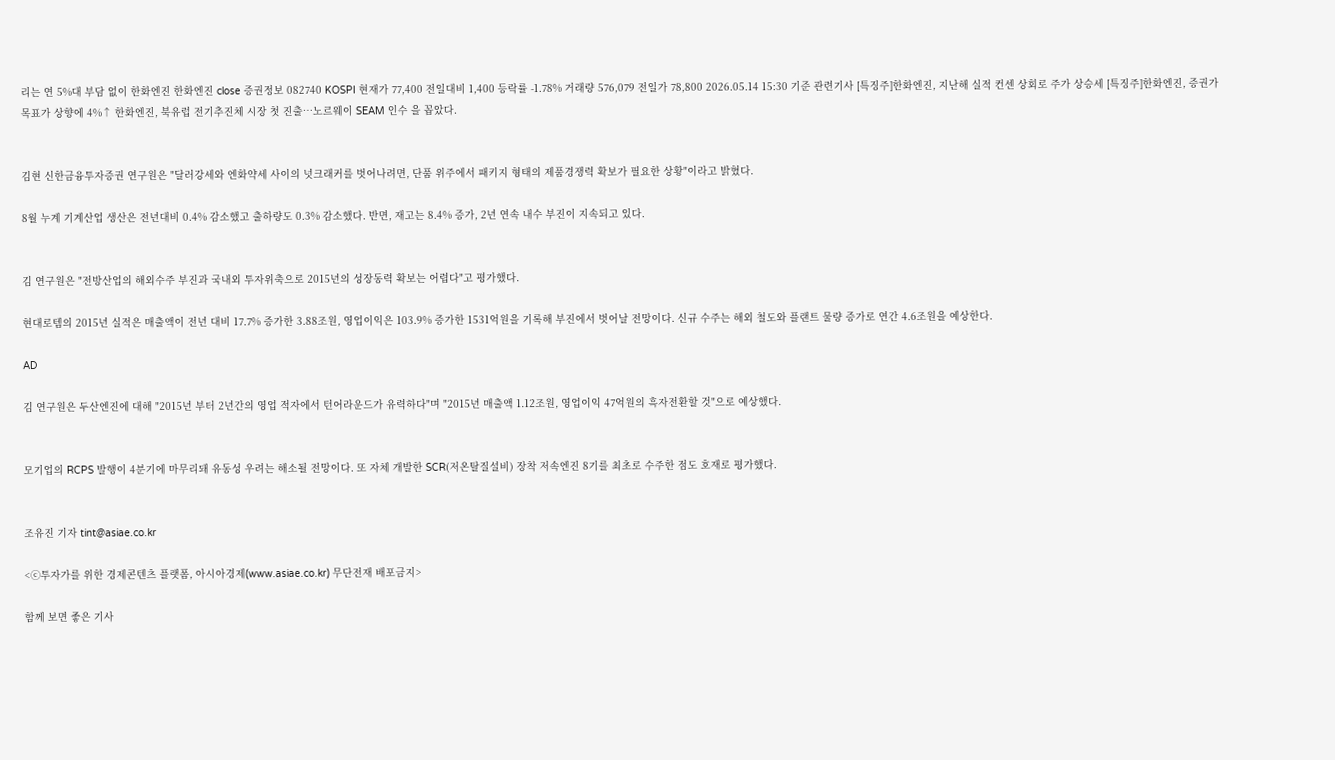리는 연 5%대 부담 없이 한화엔진 한화엔진 close 증권정보 082740 KOSPI 현재가 77,400 전일대비 1,400 등락률 -1.78% 거래량 576,079 전일가 78,800 2026.05.14 15:30 기준 관련기사 [특징주]한화엔진, 지난해 실적 컨센 상회로 주가 상승세 [특징주]한화엔진, 증권가 목표가 상향에 4%↑ 한화엔진, 북유럽 전기추진체 시장 첫 진출…노르웨이 SEAM 인수 을 꼽았다.


김현 신한금융투자증권 연구원은 "달러강세와 엔화약세 사이의 넛크래커를 벗어나려면, 단품 위주에서 패키지 형태의 제품경쟁력 확보가 필요한 상황"이라고 밝혔다.

8월 누계 기계산업 생산은 전년대비 0.4% 감소했고 출하량도 0.3% 감소했다. 반면, 재고는 8.4% 증가, 2년 연속 내수 부진이 지속되고 있다.


김 연구원은 "전방산업의 해외수주 부진과 국내외 투자위축으로 2015년의 성장동력 확보는 어렵다"고 평가했다.

현대로템의 2015년 실적은 매출액이 전년 대비 17.7% 증가한 3.88조원, 영업이익은 103.9% 증가한 1531억원을 기록해 부진에서 벗어날 전망이다. 신규 수주는 해외 철도와 플랜트 물량 증가로 연간 4.6조원을 예상한다.

AD

김 연구원은 두산엔진에 대해 "2015년 부터 2년간의 영업 적자에서 턴어라운드가 유력하다"며 "2015년 매출액 1.12조원, 영업이익 47억원의 흑자전환할 것"으로 예상했다.


모기업의 RCPS 발행이 4분기에 마무리돼 유동성 우려는 해소될 전망이다. 또 자체 개발한 SCR(저온탈질설비) 장착 저속엔진 8기를 최초로 수주한 점도 호재로 평가했다.


조유진 기자 tint@asiae.co.kr

<ⓒ투자가를 위한 경제콘텐츠 플랫폼, 아시아경제(www.asiae.co.kr) 무단전재 배포금지>

함께 보면 좋은 기사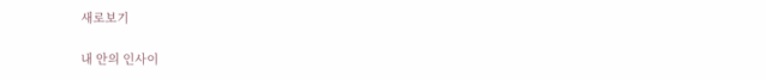새로보기

내 안의 인사이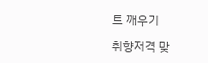트 깨우기

취향저격 맞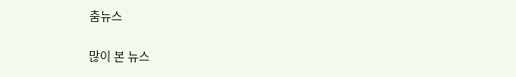춤뉴스

많이 본 뉴스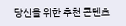당신을 위한 추천 콘텐츠